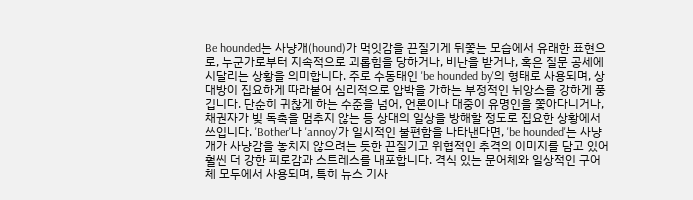Be hounded는 사냥개(hound)가 먹잇감을 끈질기게 뒤쫓는 모습에서 유래한 표현으로, 누군가로부터 지속적으로 괴롭힘을 당하거나, 비난을 받거나, 혹은 질문 공세에 시달리는 상황을 의미합니다. 주로 수동태인 'be hounded by'의 형태로 사용되며, 상대방이 집요하게 따라붙어 심리적으로 압박을 가하는 부정적인 뉘앙스를 강하게 풍깁니다. 단순히 귀찮게 하는 수준을 넘어, 언론이나 대중이 유명인을 쫓아다니거나, 채권자가 빚 독촉을 멈추지 않는 등 상대의 일상을 방해할 정도로 집요한 상황에서 쓰입니다. 'Bother'나 'annoy'가 일시적인 불편함을 나타낸다면, 'be hounded'는 사냥개가 사냥감을 놓치지 않으려는 듯한 끈질기고 위협적인 추격의 이미지를 담고 있어 훨씬 더 강한 피로감과 스트레스를 내포합니다. 격식 있는 문어체와 일상적인 구어체 모두에서 사용되며, 특히 뉴스 기사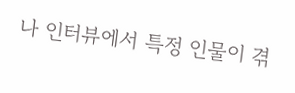나 인터뷰에서 특정 인물이 겪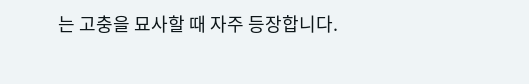는 고충을 묘사할 때 자주 등장합니다.